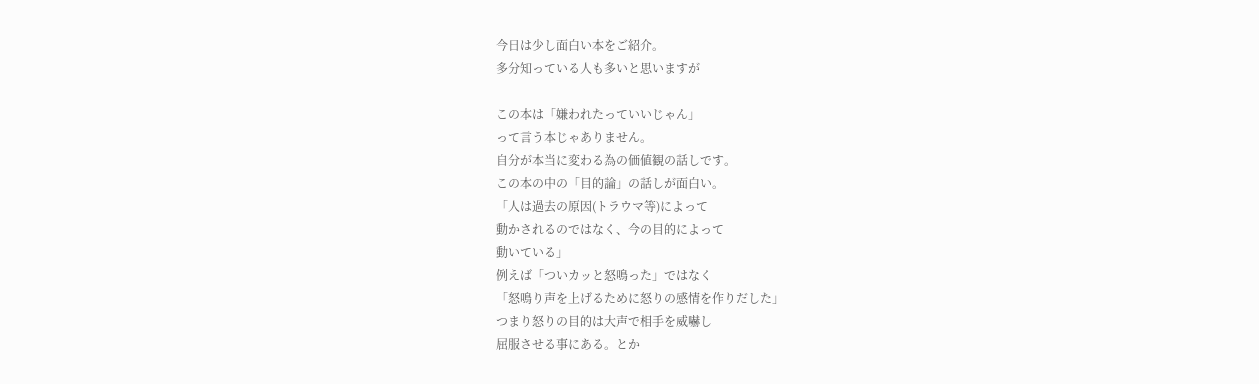今日は少し面白い本をご紹介。
多分知っている人も多いと思いますが

この本は「嫌われたっていいじゃん」
って言う本じゃありません。
自分が本当に変わる為の価値観の話しです。
この本の中の「目的論」の話しが面白い。
「人は過去の原因(トラウマ等)によって
動かされるのではなく、今の目的によって
動いている」
例えば「ついカッと怒鳴った」ではなく
「怒鳴り声を上げるために怒りの感情を作りだした」
つまり怒りの目的は大声で相手を威嚇し
屈服させる事にある。とか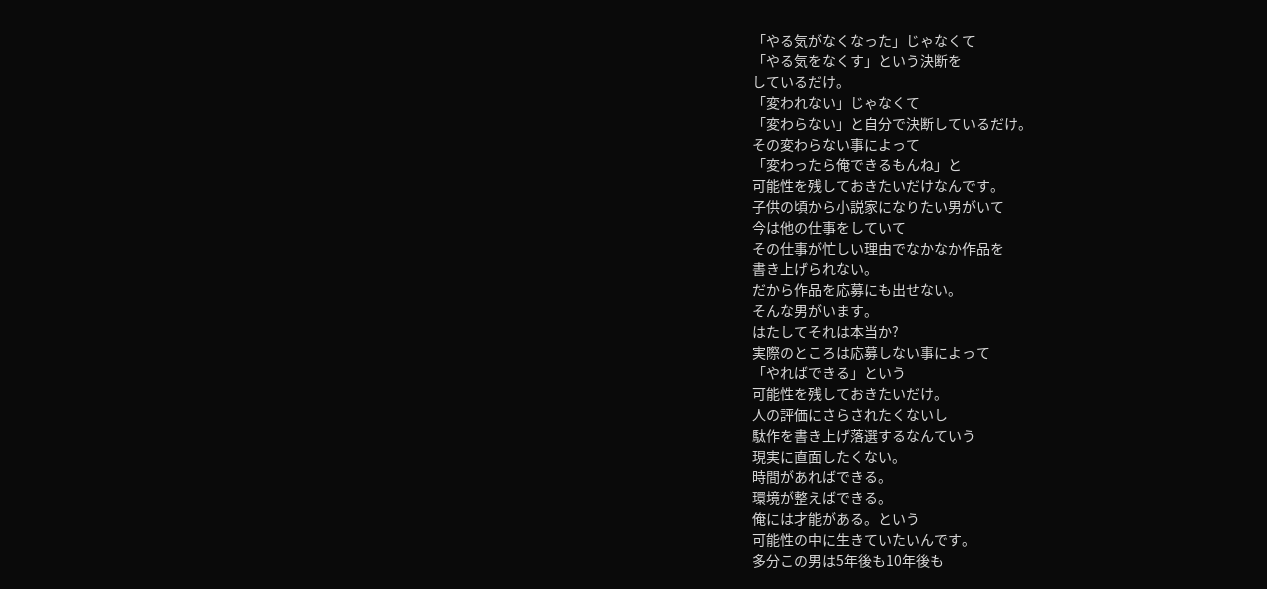「やる気がなくなった」じゃなくて
「やる気をなくす」という決断を
しているだけ。
「変われない」じゃなくて
「変わらない」と自分で決断しているだけ。
その変わらない事によって
「変わったら俺できるもんね」と
可能性を残しておきたいだけなんです。
子供の頃から小説家になりたい男がいて
今は他の仕事をしていて
その仕事が忙しい理由でなかなか作品を
書き上げられない。
だから作品を応募にも出せない。
そんな男がいます。
はたしてそれは本当か?
実際のところは応募しない事によって
「やればできる」という
可能性を残しておきたいだけ。
人の評価にさらされたくないし
駄作を書き上げ落選するなんていう
現実に直面したくない。
時間があればできる。
環境が整えばできる。
俺には才能がある。という
可能性の中に生きていたいんです。
多分この男は5年後も10年後も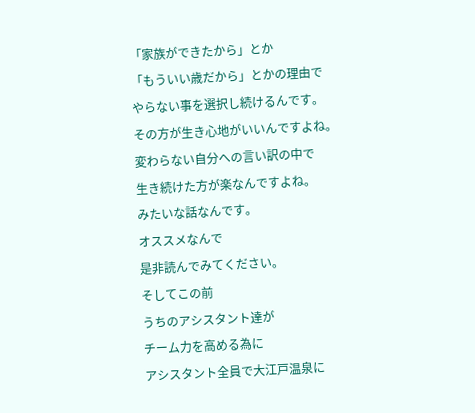「家族ができたから」とか
「もういい歳だから」とかの理由で
やらない事を選択し続けるんです。
その方が生き心地がいいんですよね。
変わらない自分への言い訳の中で
生き続けた方が楽なんですよね。
みたいな話なんです。
オススメなんで
是非読んでみてください。
そしてこの前
うちのアシスタント達が
チーム力を高める為に
アシスタント全員で大江戸温泉に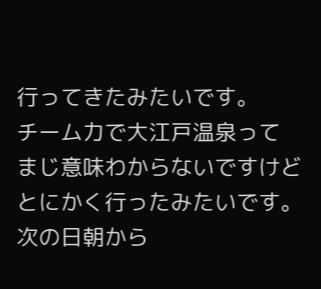行ってきたみたいです。
チーム力で大江戸温泉って
まじ意味わからないですけど
とにかく行ったみたいです。
次の日朝から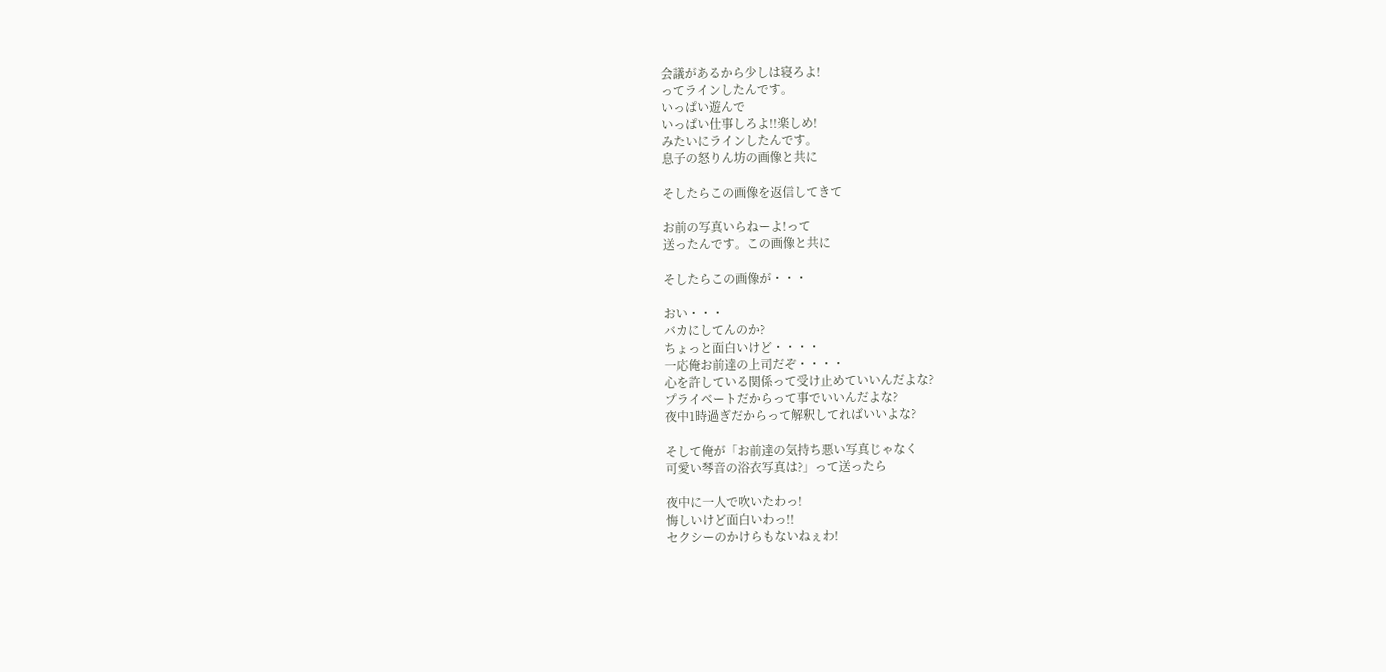会議があるから少しは寝ろよ!
ってラインしたんです。
いっぱい遊んで
いっぱい仕事しろよ!!楽しめ!
みたいにラインしたんです。
息子の怒りん坊の画像と共に

そしたらこの画像を返信してきて

お前の写真いらねーよ!って
送ったんです。この画像と共に

そしたらこの画像が・・・

おい・・・
バカにしてんのか?
ちょっと面白いけど・・・・
一応俺お前達の上司だぞ・・・・
心を許している関係って受け止めていいんだよな?
プライベートだからって事でいいんだよな?
夜中1時過ぎだからって解釈してればいいよな?

そして俺が「お前達の気持ち悪い写真じゃなく
可愛い琴音の浴衣写真は?」って送ったら

夜中に一人で吹いたわっ!
悔しいけど面白いわっ!!
セクシーのかけらもないねぇわ!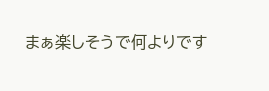まぁ楽しそうで何よりです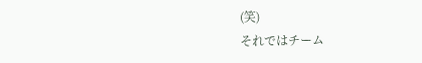(笑)
それではチーム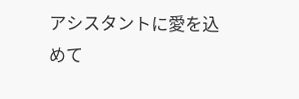アシスタントに愛を込めて